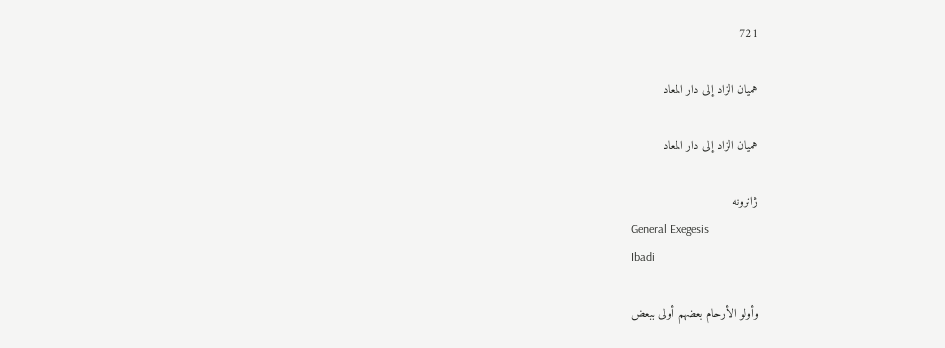721

هميان الزاد إلى دار المعاد

هميان الزاد إلى دار المعاد

ژانرونه
General Exegesis
Ibadi

وأولو الأرحام بعضهم أولى ببعض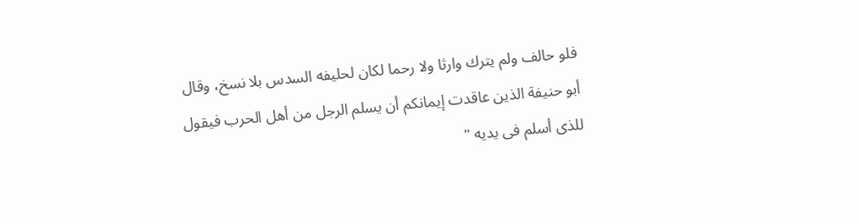فلو حالف ولم يترك وارثا ولا رحما لكان لحليفه السدس بلا نسخ، وقال أبو حنيفة الذين عاقدت إيمانكم أن يسلم الرجل من أهل الحرب فيقول للذى أسلم فى يديه "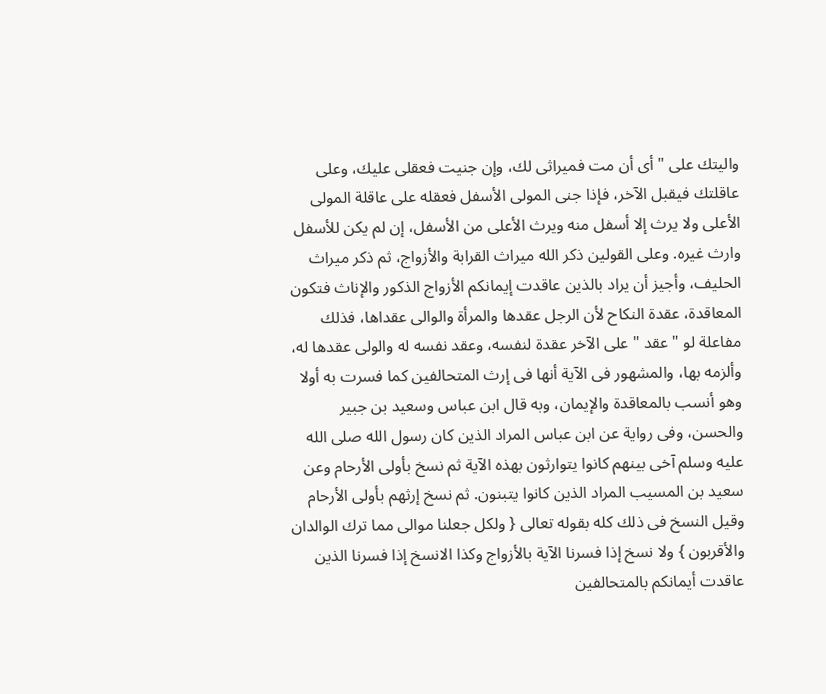واليتك على " أى أن مت فميراثى لك، وإن جنيت فعقلى عليك، وعلى عاقلتك فيقبل الآخر، فإذا جنى المولى الأسفل فعقله على عاقلة المولى الأعلى ولا يرث إلا أسفل منه ويرث الأعلى من الأسفل، إن لم يكن للأسفل وارث غيره. وعلى القولين ذكر الله ميراث القرابة والأزواج، ثم ذكر ميراث الحليف، وأجيز أن يراد بالذين عاقدت إيمانكم الأزواج الذكور والإناث فتكون المعاقدة، عقدة النكاح لأن الرجل عقدها والمرأة والوالى عقداها، فذلك مفاعلة لو " عقد " على الآخر عقدة لنفسه، وعقد نفسه له والولى عقدها له، وألزمه بها، والمشهور فى الآية أنها فى إرث المتحالفين كما فسرت به أولا وهو أنسب بالمعاقدة والإيمان، وبه قال ابن عباس وسعيد بن جبير والحسن، وفى رواية عن ابن عباس المراد الذين كان رسول الله صلى الله عليه وسلم آخى بينهم كانوا يتوارثون بهذه الآية ثم نسخ بأولى الأرحام وعن سعيد بن المسيب المراد الذين كانوا يتبنون. ثم نسخ إرثهم بأولى الأرحام وقيل النسخ فى ذلك كله بقوله تعالى { ولكل جعلنا موالى مما ترك الوالدان والأقربون } ولا نسخ إذا فسرنا الآية بالأزواج وكذا الانسخ إذا فسرنا الذين عاقدت أيمانكم بالمتحالفين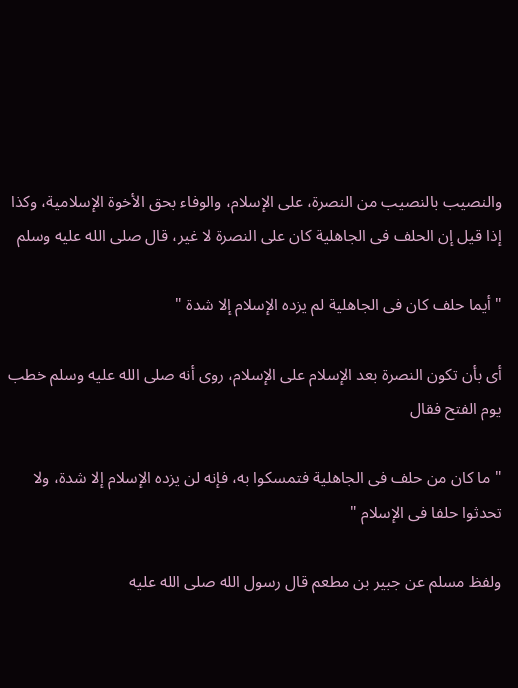والنصيب بالنصيب من النصرة، على الإسلام، والوفاء بحق الأخوة الإسلامية، وكذا إذا قيل إن الحلف فى الجاهلية كان على النصرة لا غير، قال صلى الله عليه وسلم

" أيما حلف كان فى الجاهلية لم يزده الإسلام إلا شدة "

أى بأن تكون النصرة بعد الإسلام على الإسلام، روى أنه صلى الله عليه وسلم خطب يوم الفتح فقال

" ما كان من حلف فى الجاهلية فتمسكوا به، فإنه لن يزده الإسلام إلا شدة، ولا تحدثوا حلفا فى الإسلام "

ولفظ مسلم عن جبير بن مطعم قال رسول الله صلى الله عليه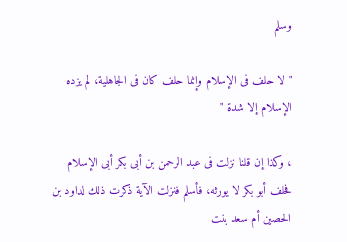وسلم

" لا حلف فى الإسلام وإنما حلف كان فى الجاهلية، لم يزده الإسلام إلا شدة "

، وكذا إن قلنا نزلت فى عبد الرحمن بن أبى بكر أبى الإسلام فحلف أبو بكر لا يورثه، فأسلم فنزلت الآية ذكرت ذلك لداود بن الحصين أم سعد بنت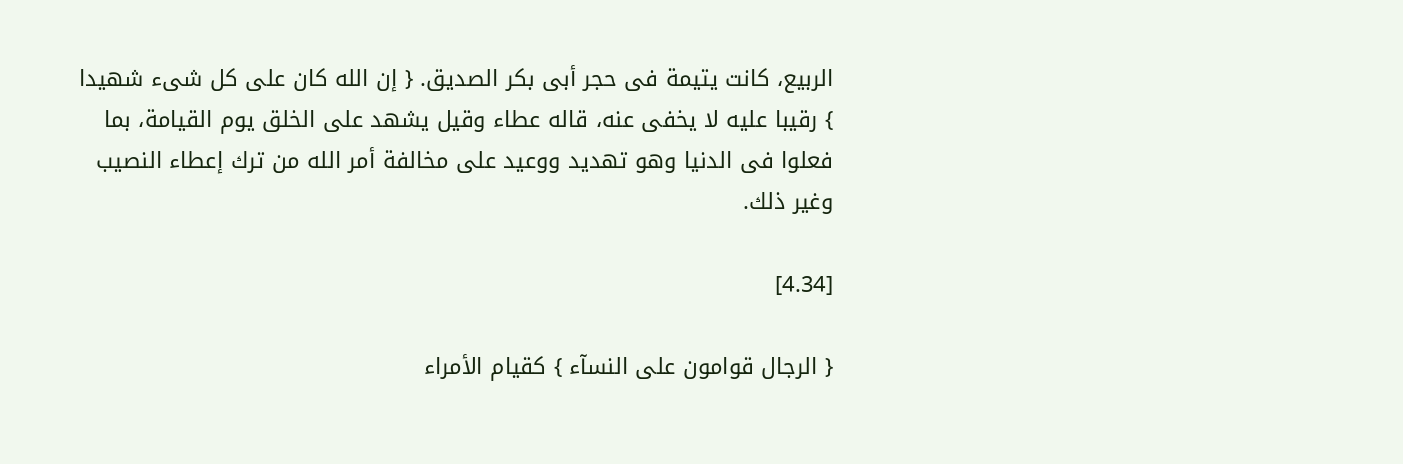الربيع، كانت يتيمة فى حجر أبى بكر الصديق. { إن الله كان على كل شىء شهيدا } رقيبا عليه لا يخفى عنه، قاله عطاء وقيل يشهد على الخلق يوم القيامة، بما فعلوا فى الدنيا وهو تهديد ووعيد على مخالفة أمر الله من ترك إعطاء النصيب وغير ذلك.

[4.34]

{ الرجال قوامون على النسآء } كقيام الأمراء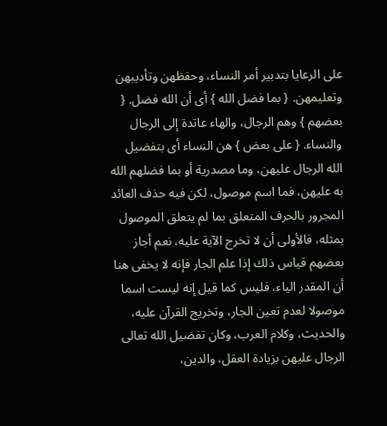على الرعايا بتدبير أمر النساء، وحفظهن وتأديبهن وتعليمهن. { بما فضل الله } أى أن الله فضل. { بعضهم } وهم الرجال، والهاء عاتدة إلى الرجال والنساء. { على بعض } هن النساء أى بتفضيل الله الرجال عليهن، وما مصدرية أو بما فضلهم الله به عليهن، فما اسم موصول، لكن فيه حذف العائد المجرور بالحرف المتعلق بما لم يتعلق الموصول بمثله، فالأولى أن لا تخرج الآية عليه، نعم أجاز بعضهم قياس ذلك إذا علم الجار فإنه لا يخفى هنا أن المقدر الياء، فليس كما قيل إنه ليست اسما موصولا لعدم تعين الجار، وتخريج القرآن عليه، والحديث، وكلام العرب، وكان تفضيل الله تعالى الرجال عليهن بزيادة العقل، والدين،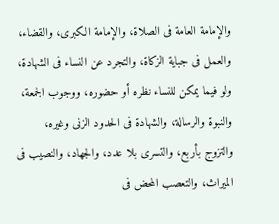والإمامة العامة فى الصلاة، والإمامة الكبرى، والقضاء، والعمل فى جباية الزكاة، والتجرد عن النساء فى الشهادة، ولو فيما يمكن للنساء نظره أو حضوره، ووجوب الجمعة، والنبوة والرسالة، والشهادة فى الحدود الزنى وغيره، والتزوج بأربع، والتسرى بلا عدد، والجهاد، والنصيب فى الميراث، والتعصب المحض فى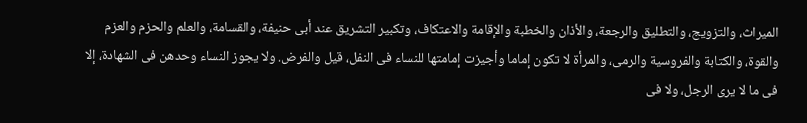الميراث، والتزويج، والتطليق والرجعة، والأذان والخطبة والإقامة والاعتكاف، وتكبير التشريق عند أبى حنيفة، والقسامة، والعلم والحزم والعزم والقوة، والكتابة والفروسية والرمى، والمرأة لا تكون إماما وأجيزت إمامتها للنساء فى النفل، قيل والفرض. ولا يجوز النساء وحدهن فى الشهادة، إلا فى ما لا يرى الرجل، ولا فى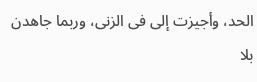الحد، وأجيزت إلى فى الزنى، وربما جاهدن بلا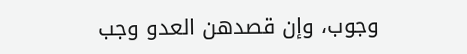وجوب، وإن قصدهن العدو وجب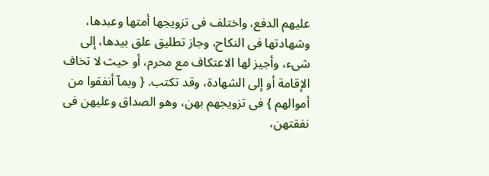عليهم الدفع، واختلف فى تزويجها أمتها وعبدها، وشهادتها فى النكاح، وجاز تطليق علق بيدها، إلى شىء، وأجيز لها الاعتكاف مع محرم، أو حيث لا تخاف الإقامة أو إلى الشهادة، وقد تكتب. { وبمآ أنفقوا من أموالهم } فى تزويجهم بهن، وهو الصداق وعليهن فى نفقتهن،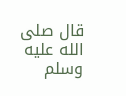قال صلى الله عليه وسلم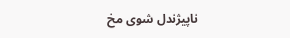ناپیژندل شوی مخ